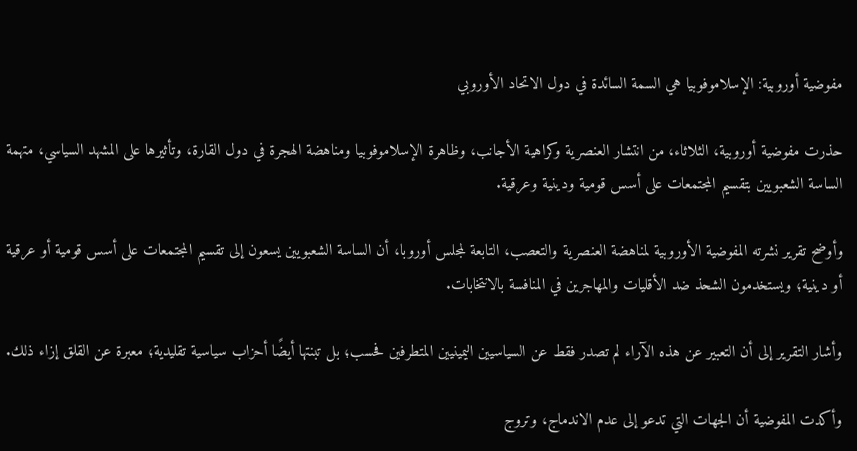مفوضية أوروبية: الإسلاموفوبيا هي السمة السائدة في دول الاتحاد الأوروبي

حذرت مفوضية أوروبية، الثلاثاء، من انتشار العنصرية وكراهية الأجانب، وظاهرة الإسلاموفوبيا ومناهضة الهجرة في دول القارة، وتأثيرها على المشهد السياسي، متهمة الساسة الشعبويين بتقسيم المجتمعات على أسس قومية ودينية وعرقية.

وأوضح تقرير نشرته المفوضية الأوروبية لمناهضة العنصرية والتعصب، التابعة لمجلس أوروبا، أن الساسة الشعبويين يسعون إلى تقسيم المجتمعات على أسس قومية أو عرقية أو دينية؛ ويستخدمون الشحذ ضد الأقليات والمهاجرين في المنافسة بالانتخابات.

وأشار التقرير إلى أن التعبير عن هذه الآراء لم تصدر فقط عن السياسيين اليمينيين المتطرفين فحسب؛ بل تبنتها أيضًا أحزاب سياسية تقليدية؛ معبرة عن القلق إزاء ذلك.

وأكدت المفوضية أن الجهات التي تدعو إلى عدم الاندماج، وتروج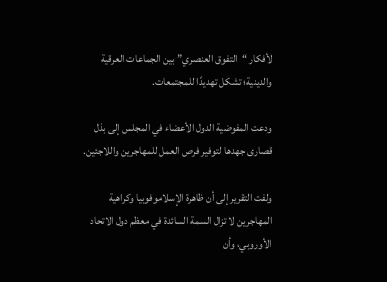لأفكار “التفوق العنصري” بين الجماعات العرقية والدينية؛ تشكل تهديدًا للمجتمعات.

ودعت المفوضية الدول الأعضاء في المجلس إلى بذل قصارى جهدها لتوفير فرص العمل للمهاجرين واللاجئين.

ولفت التقرير إلى أن ظاهرة الإسلاموفوبيا وكراهية المهاجرين لا تزال السمة السائدة في معظم دول الاتحاد الأوروبي، وأن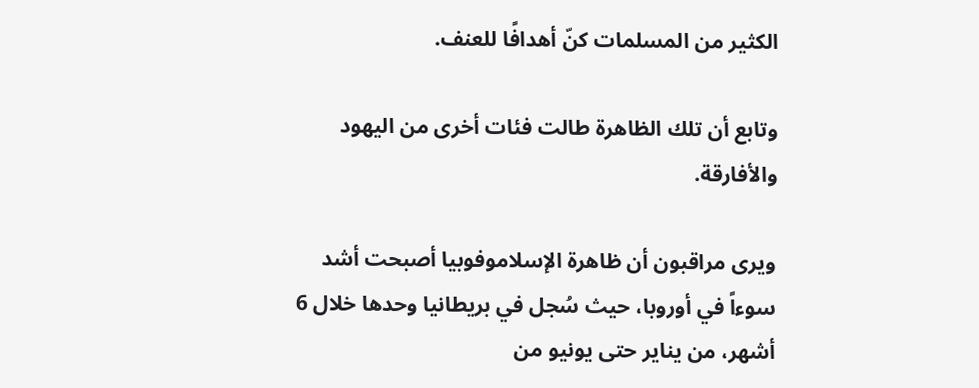الكثير من المسلمات كنّ أهدافًا للعنف.

وتابع أن تلك الظاهرة طالت فئات أخرى من اليهود والأفارقة.

ويرى مراقبون أن ظاهرة الإسلاموفوبيا أصبحت أشد سوءاً في أوروبا، حيث سُجل في بريطانيا وحدها خلال 6 أشهر، من يناير حتى يونيو من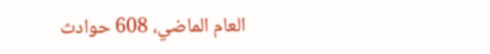العام الماضي، 608 حوادث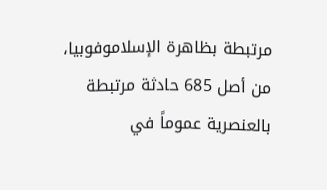مرتبطة بظاهرة الإسلاموفوبيا، من أصل 685 حادثة مرتبطة بالعنصرية عموماً في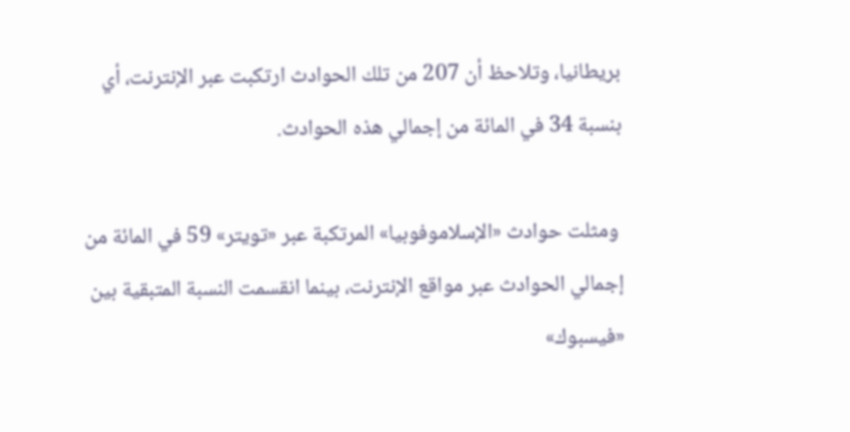بريطانيا، وتلاحظ أن 207 من تلك الحوادث ارتكبت عبر الإنترنت، أي بنسبة 34 في المائة من إجمالي هذه الحوادث.

 ومثلت حوادث «الإسلاموفوبيا» المرتكبة عبر «تويتر» 59 في المائة من إجمالي الحوادث عبر مواقع الإنترنت، بينما انقسمت النسبة المتبقية بين «فيسبوك»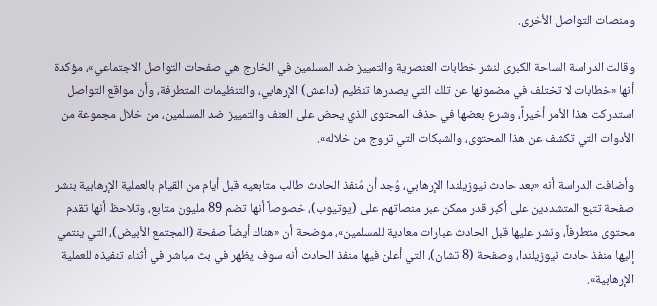ومنصات التواصل الأخرى.

وقالت الدراسة الساحة الكبرى لنشر خطابات العنصرية والتمييز ضد المسلمين في الخارج هي صفحات التواصل الاجتماعي»، مؤكدة أنها «خطابات لا تختلف في مضمونها عن تلك التي يصدرها تنظيم (داعش) الإرهابي، والتنظيمات المتطرفة، وأن مواقع التواصل استدركت هذا الأمر أخيراً، وشرع بعضها في حذف المحتوى الذي يحض على العنف والتمييز ضد المسلمين، من خلال مجموعة من الأدوات التي تكشف عن هذا المحتوى، والشبكات التي تروج من خلاله».

وأضافت الدراسة أنه «بعد حادث نيوزيلندا الإرهابي، وُجد أن مُنفذ الحادث طالب متابعيه قبل أيام من القيام بالعملية الإرهابية بنشر صفحة تتبع المتشددين على أكبر قدر ممكن عبر منصاتهم على (يوتيوب)، خصوصاً أنها تضم 89 مليون متابع، وتلاحظ أنها تقدم محتوى متطرفاً، ونشر عليها قبل الحادث عبارات معادية للمسلمين»، موضحة أن «هناك أيضاً صفحة (المجتمع الأبيض)، التي ينتمي إليها منفذ حادث نيوزيلندا، وصفحة (8 تشان)، التي أعلن فيها منفذ الحادث أنه سوف يظهر في بث مباشر في أثناء تنفيذه للعملية الإرهابية».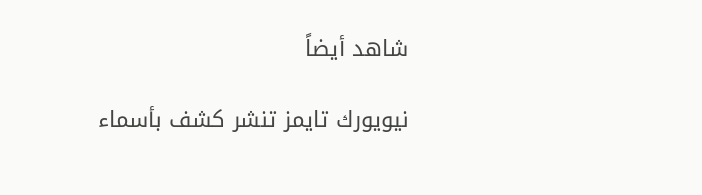شاهد أيضاً

نيويورك تايمز تنشر كشف بأسماء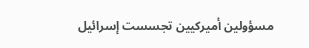مسؤولين أميركيين تجسست إسرائيل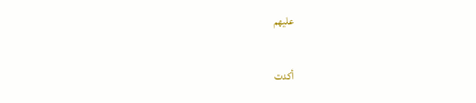عليهم

أكدت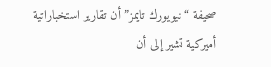صحيفة “نيويورك تايمز” أن تقارير استخباراتية أميركية تشير إلى أن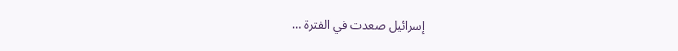إسرائيل صعدت في الفترة …